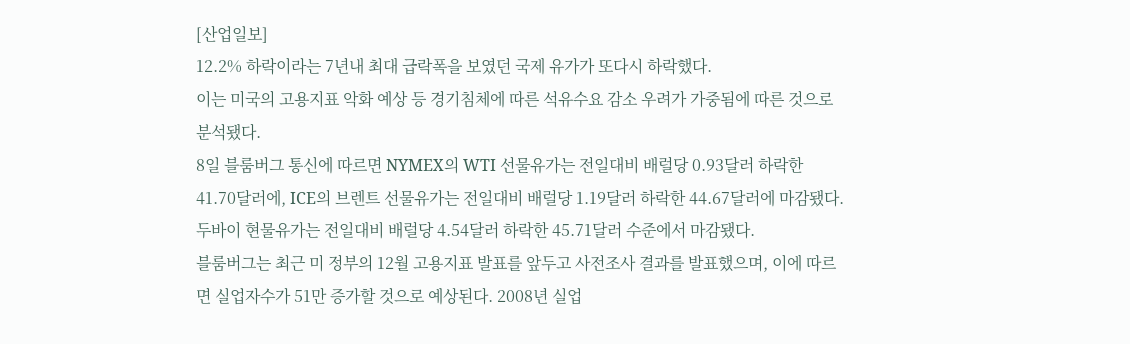[산업일보]
12.2% 하락이라는 7년내 최대 급락폭을 보였던 국제 유가가 또다시 하락했다.
이는 미국의 고용지표 악화 예상 등 경기침체에 따른 석유수요 감소 우려가 가중됨에 따른 것으로 분석됐다.
8일 블룸버그 통신에 따르면 NYMEX의 WTI 선물유가는 전일대비 배럴당 0.93달러 하락한 41.70달러에, ICE의 브렌트 선물유가는 전일대비 배럴당 1.19달러 하락한 44.67달러에 마감됐다.
두바이 현물유가는 전일대비 배럴당 4.54달러 하락한 45.71달러 수준에서 마감됐다.
블룸버그는 최근 미 정부의 12월 고용지표 발표를 앞두고 사전조사 결과를 발표했으며, 이에 따르면 실업자수가 51만 증가할 것으로 예상된다. 2008년 실업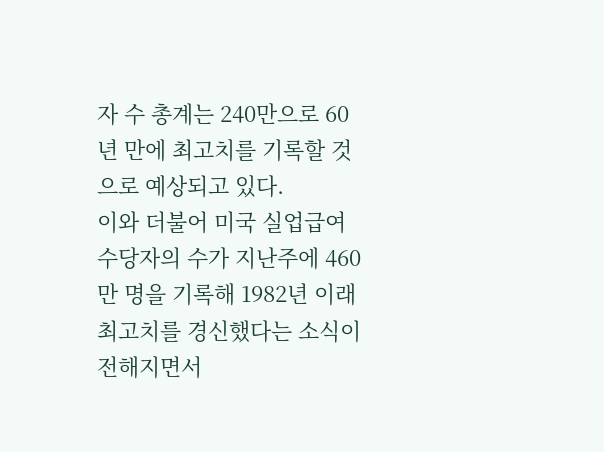자 수 총계는 240만으로 60년 만에 최고치를 기록할 것으로 예상되고 있다.
이와 더불어 미국 실업급여 수당자의 수가 지난주에 460만 명을 기록해 1982년 이래 최고치를 경신했다는 소식이 전해지면서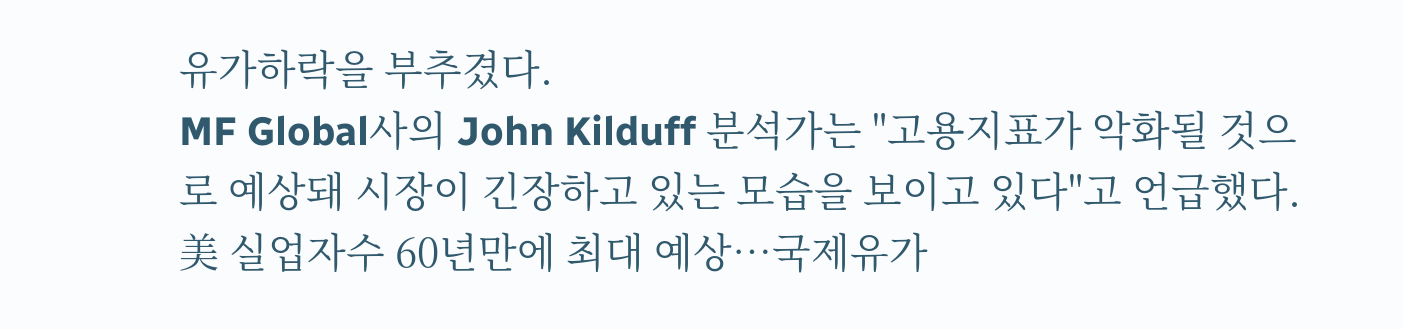유가하락을 부추겼다.
MF Global사의 John Kilduff 분석가는 "고용지표가 악화될 것으로 예상돼 시장이 긴장하고 있는 모습을 보이고 있다"고 언급했다.
美 실업자수 60년만에 최대 예상…국제유가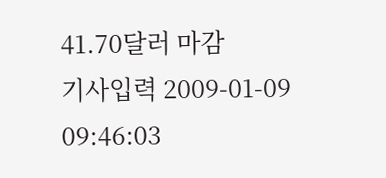41.70달러 마감
기사입력 2009-01-09 09:46:03